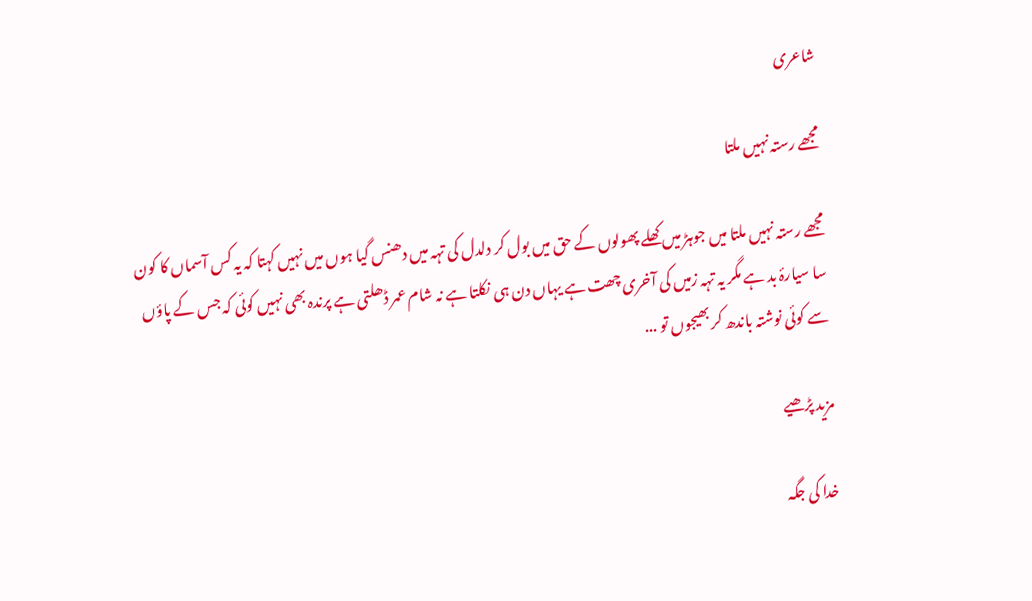شاعری

مجھے رستہ نہیں ملتا

مجھے رستہ نہیں ملتا میں جوہڑ میں کھلے پھولوں کے حق میں بول کر دلدل کی تہہ میں دھنس گیا ہوں میں نہیں کہتا کہ یہ کس آسماں کا کون سا سیارۂ بد ہے مگر یہ تہہ زمیں کی آخری چھت ہے یہاں دن ہی نکلتا ہے نہ شام عمر ڈھلتی ہے پرندہ بھی نہیں کوئی کہ جس کے پاؤں سے کوئی نوشتہ باندھ کر بھیجوں تو ...

مزید پڑھیے

خدا کی جگہ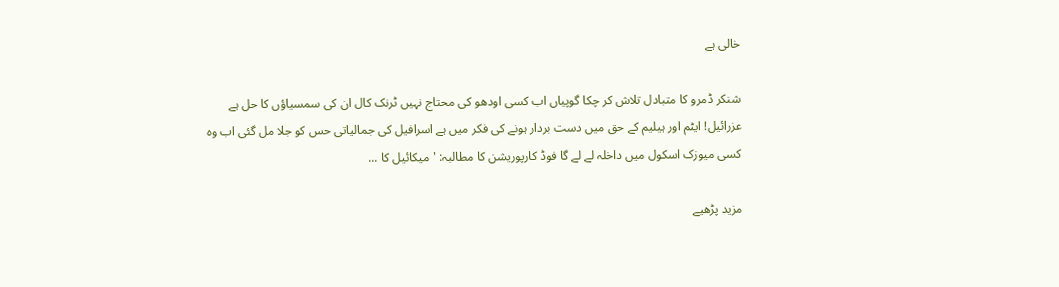خالی ہے

شنکر ڈمرو کا متبادل تلاش کر چکا گوپیاں اب کسی اودھو کی محتاج نہیں ٹرنک کال ان کی سمسیاؤں کا حل ہے عزرائیل! ایٹم اور ہیلیم کے حق میں دست بردار ہونے کی فکر میں ہے اسرافیل کی جمالیاتی حس کو جلا مل گئی اب وہ کسی میوزک اسکول میں داخلہ لے لے گا فوڈ کارپوریشن کا مطالبہ: 'میکائیل کا ...

مزید پڑھیے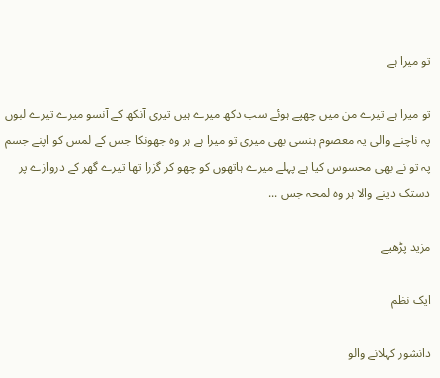تو میرا ہے

تو میرا ہے تیرے من میں چھپے ہوئے سب دکھ میرے ہیں تیری آنکھ کے آنسو میرے تیرے لبوں پہ ناچنے والی یہ معصوم ہنسی بھی میری تو میرا ہے ہر وہ جھونکا جس کے لمس کو اپنے جسم پہ تو نے بھی محسوس کیا ہے پہلے میرے ہاتھوں کو چھو کر گزرا تھا تیرے گھر کے دروازے پر دستک دینے والا ہر وہ لمحہ جس ...

مزید پڑھیے

ایک نظم

دانشور کہلانے والو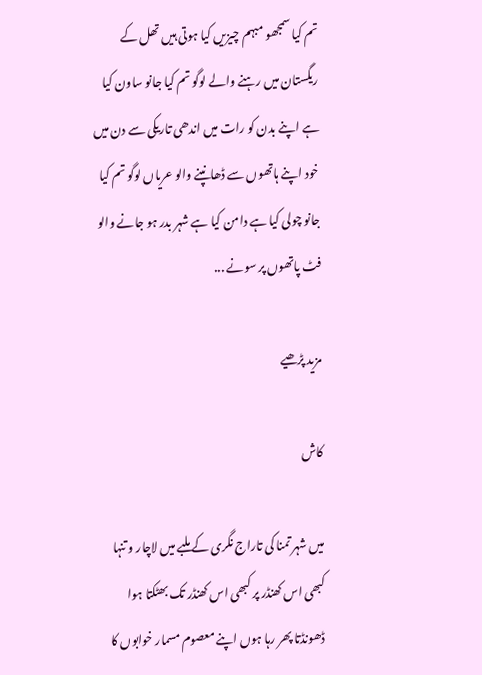تم کیا سمجھو مبہم چیزیں کیا ہوتی ہیں تھل کے ریگستان میں رہنے والے لوگو تم کیا جانو ساون کیا ہے اپنے بدن کو رات میں اندھی تاریکی سے دن میں خود اپنے ہاتھوں سے ڈھانپنے والو عریاں لوگو تم کیا جانو چولی کیا ہے دامن کیا ہے شہر بدر ہو جانے والو فٹ پاتھوں پر سونے ...

مزید پڑھیے

کاش

میں شہر تمنا کی تاراج نگری کے ملبے میں لاچار و تنہا کبھی اس کھنڈر پر کبھی اس کھنڈر تک بھٹکتا ہوا ڈھونڈتا پھر رہا ہوں اپنے معصوم مسمار خوابوں کا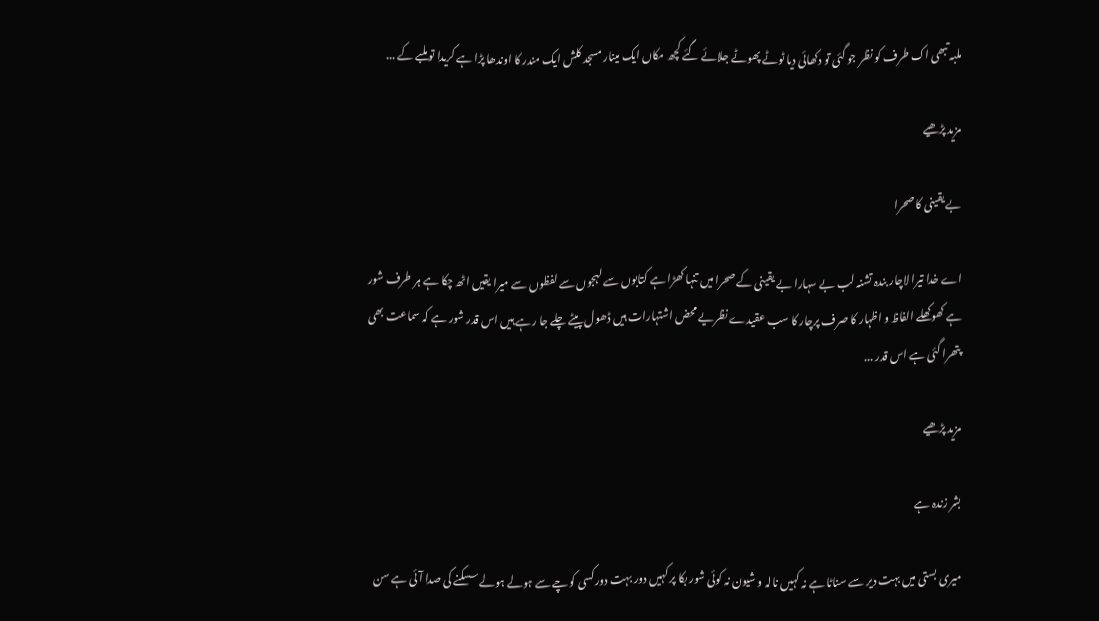ملبہ تبھی اک طرف کو نظر جو گئی تو دکھائی دیا ٹوٹے پھوٹے جلائے گئے کچھ مکاں ایک مینار مسجد کلش ایک مندر کا اوندھا پڑا ہے کریدا تو ملبے کے ...

مزید پڑھیے

بے یقینی کا صحرا

اے خدا تیرا لاچار بندہ تشنہ لب بے سہارا بے یقینی کے صحرا میں تنہا کھڑا ہے کتابوں سے لہجوں سے لفظوں سے میرا یقیں اٹھ چکا ہے ہر طرف شور ہے کھوکھلے الفاظ و اظہار کا صرف پرچار کا سب عقیدے نظریے محض اشتہارات ہیں ڈھول پیٹے چلے جا رہے ہیں اس قدر شور ہے کہ سماعت بھی پتھرا گئی ہے اس قدر ...

مزید پڑھیے

بشر زندہ ہے

میری بستی میں بہت دیر سے سناٹا ہے نہ کہیں نالہ و شیون نہ کوئی شور بکا پر کہیں دور بہت دور کسی کوچے سے ہولے ہولے سسکنے کی صدا آئی ہے سن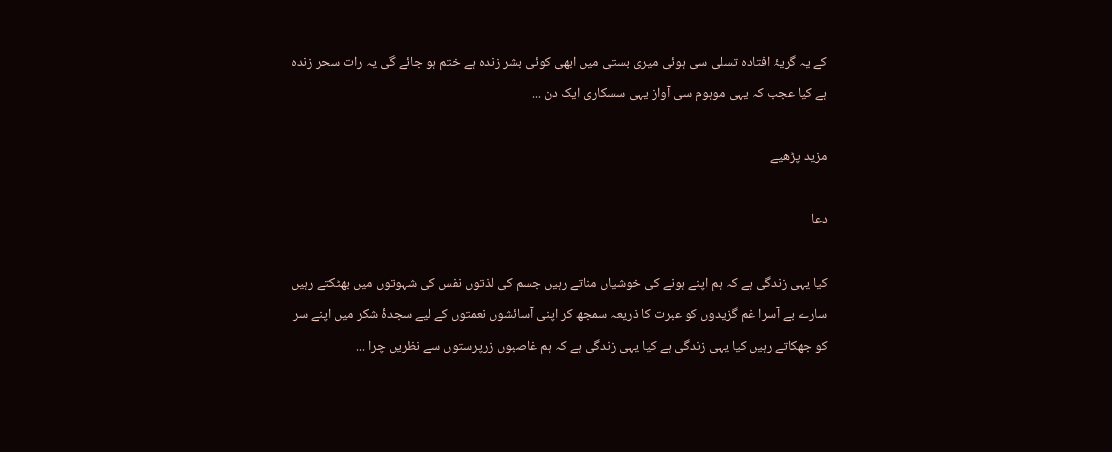کے یہ گریۂ افتادہ تسلی سی ہوئی میری بستی میں ابھی کوئی بشر زندہ ہے ختم ہو جائے گی یہ رات سحر زندہ ہے کیا عجب کہ یہی موہوم سی آواز یہی سسکاری ایک دن ...

مزید پڑھیے

دعا

کیا یہی زندگی ہے کہ ہم اپنے ہونے کی خوشیاں مناتے رہیں جسم کی لذتوں نفس کی شہوتوں میں بھٹکتے رہیں سارے بے آسرا غم گزیدوں کو عبرت کا ذریعہ سمجھ کر اپنی آسائشوں نعمتوں کے لیے سجدۂ شکر میں اپنے سر کو جھکاتے رہیں کیا یہی زندگی ہے کیا یہی زندگی ہے کہ ہم غاصبوں زرپرستوں سے نظریں چرا ...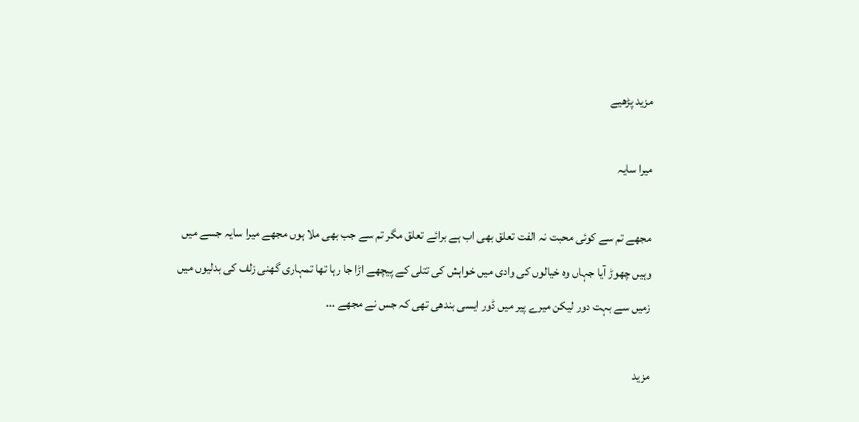مزید پڑھیے

میرا سایہ

مجھے تم سے کوئی محبت نہ الفت تعلق بھی اب ہے برائے تعلق مگر تم سے جب بھی ملا ہوں مجھے میرا سایہ جسے میں وہیں چھوڑ آیا جہاں وہ خیالوں کی وادی میں خواہش کی تتلی کے پیچھے اڑا جا رہا تھا تمہاری گھنی زلف کی بدلیوں میں زمیں سے بہت دور لیکن میرے پیر میں ڈور ایسی بندھی تھی کہ جس نے مجھے ...

مزید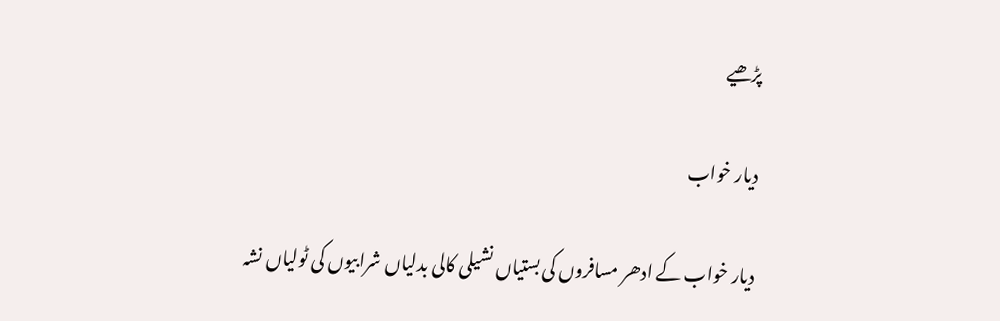پڑھیے

دیار خواب

دیار خواب کے ادھر مسافروں کی بستیاں نشیلی کالی بدلیاں شرابیوں کی ٹولیاں نشہ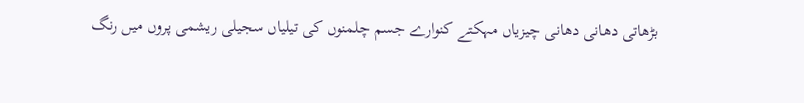بڑھاتی دھانی دھانی چیزیاں مہکتے کنوارے جسم چلمنوں کی تیلیاں سجیلی ریشمی پروں میں رنگ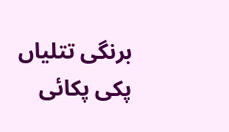برنگی تتلیاں پکی پکائی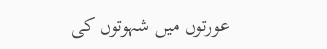عورتوں میں شہوتوں کی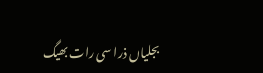بجلیاں ذرا سی رات بھیگ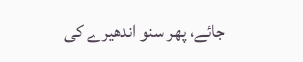جائے، پھر سنو اندھیرے کی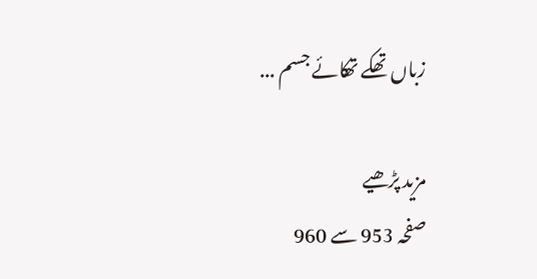زباں تھکے تھکائے جسم ...

مزید پڑھیے
صفحہ 953 سے 960